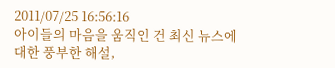2011/07/25 16:56:16
아이들의 마음을 움직인 건 최신 뉴스에 대한 풍부한 해설,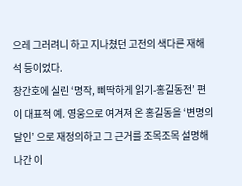으레 그러려니 하고 지나쳤던 고전의 색다른 재해석 등이었다.
창간호에 실린 ‘명작, 삐딱하게 읽기-홍길동전’ 편이 대표적 예. 영웅으로 여겨져 온 홍길동을 ‘변명의 달인’ 으로 재정의하고 그 근거를 조목조목 설명해나간 이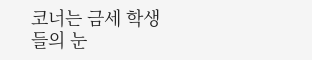코너는 금세 학생들의 눈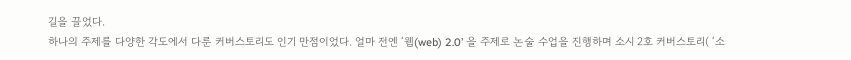길을 끌었다.
하나의 주제를 다양한 각도에서 다룬 커버스토리도 인기 만점이었다. 얼마 전엔 ‘웹(web) 2.0’ 을 주제로 논술 수업을 진행하며 소시 2호 커버스토리( ‘소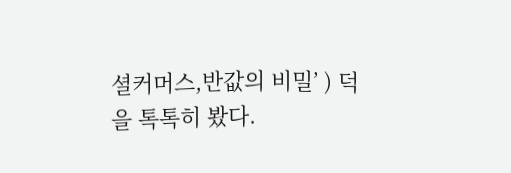셜커머스,반값의 비밀’ ) 덕을 톡톡히 봤다.